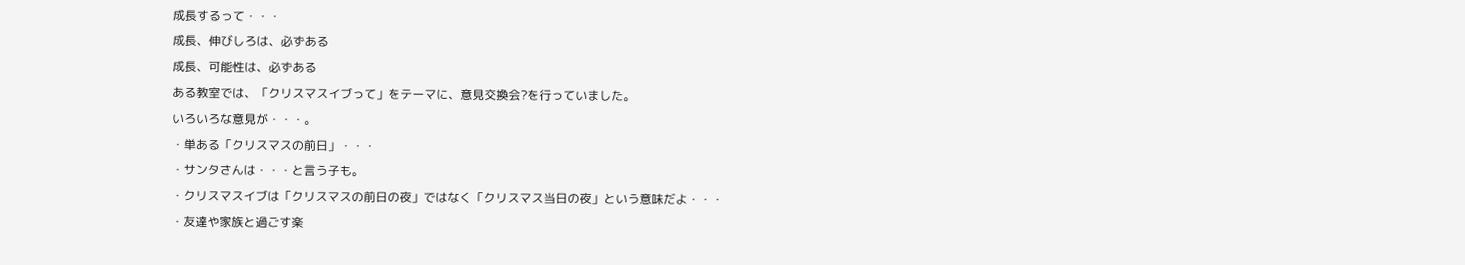成長するって・・・
成長、伸びしろは、必ずある
成長、可能性は、必ずある
ある教室では、「クリスマスイブって」をテーマに、意見交換会?を行っていました。
いろいろな意見が・・・。
・単ある「クリスマスの前日」・・・
・サンタさんは・・・と言う子も。
・クリスマスイブは「クリスマスの前日の夜」ではなく「クリスマス当日の夜」という意味だよ・・・
・友達や家族と過ごす楽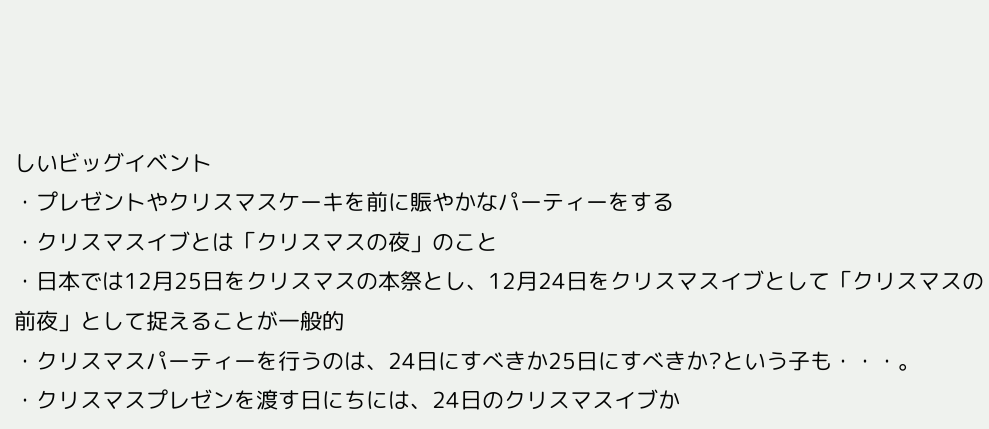しいビッグイベント
・プレゼントやクリスマスケーキを前に賑やかなパーティーをする
・クリスマスイブとは「クリスマスの夜」のこと
・日本では12月25日をクリスマスの本祭とし、12月24日をクリスマスイブとして「クリスマスの前夜」として捉えることが一般的
・クリスマスパーティーを行うのは、24日にすべきか25日にすべきか?という子も・・・。
・クリスマスプレゼンを渡す日にちには、24日のクリスマスイブか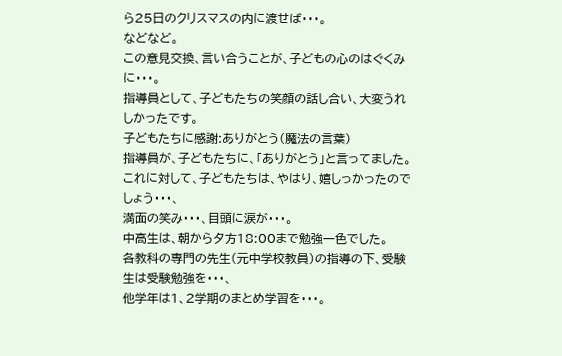ら25日のクリスマスの内に渡せば・・・。
などなど。
この意見交換、言い合うことが、子どもの心のはぐくみに・・・。
指導員として、子どもたちの笑顔の話し合い、大変うれしかったです。
子どもたちに感謝:ありがとう(魔法の言葉)
指導員が、子どもたちに、「ありがとう」と言ってました。
これに対して、子どもたちは、やはり、嬉しっかったのでしょう・・・、
満面の笑み・・・、目頭に涙が・・・。
中高生は、朝から夕方18:00まで勉強一色でした。
各教科の専門の先生(元中学校教員)の指導の下、受験生は受験勉強を・・・、
他学年は1、2学期のまとめ学習を・・・。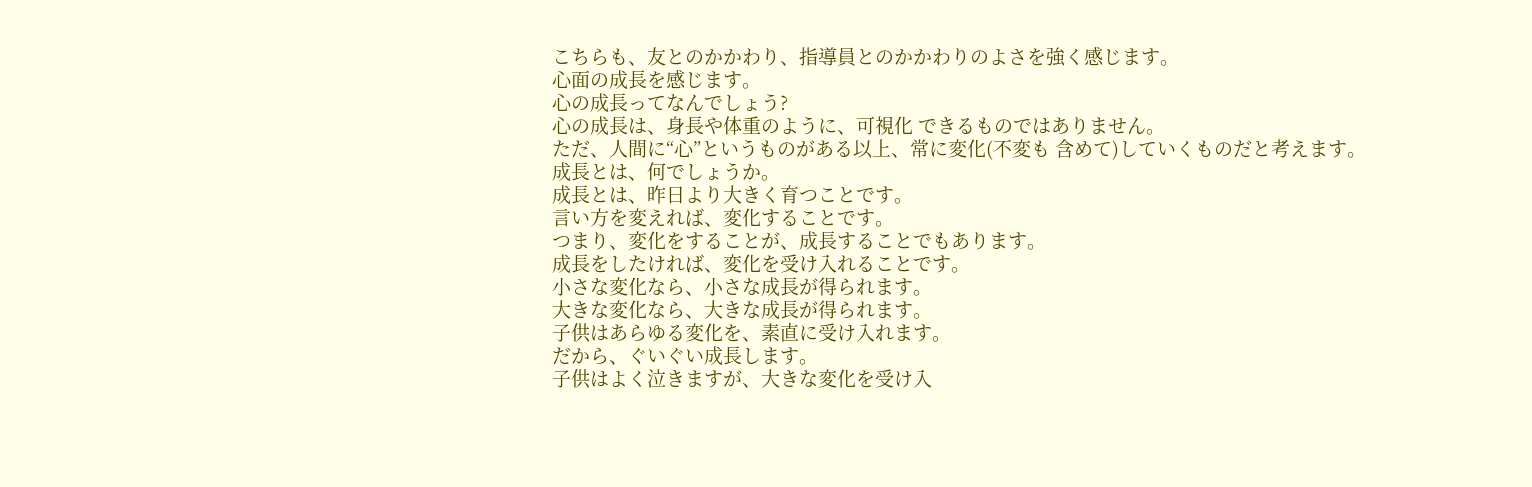こちらも、友とのかかわり、指導員とのかかわりのよさを強く感じます。
心面の成長を感じます。
心の成長ってなんでしょう?
心の成長は、身長や体重のように、可視化 できるものではありません。
ただ、人間に“心”というものがある以上、常に変化(不変も 含めて)していくものだと考えます。
成長とは、何でしょうか。
成長とは、昨日より大きく育つことです。
言い方を変えれば、変化することです。
つまり、変化をすることが、成長することでもあります。
成長をしたければ、変化を受け入れることです。
小さな変化なら、小さな成長が得られます。
大きな変化なら、大きな成長が得られます。
子供はあらゆる変化を、素直に受け入れます。
だから、ぐいぐい成長します。
子供はよく泣きますが、大きな変化を受け入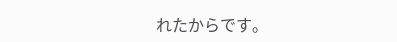れたからです。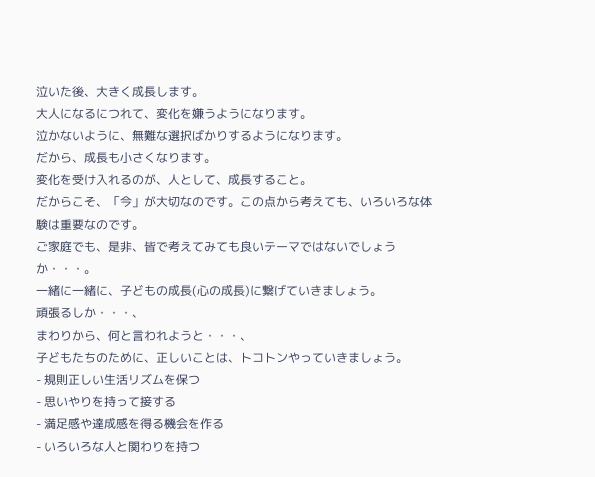泣いた後、大きく成長します。
大人になるにつれて、変化を嫌うようになります。
泣かないように、無難な選択ばかりするようになります。
だから、成長も小さくなります。
変化を受け入れるのが、人として、成長すること。
だからこそ、「今」が大切なのです。この点から考えても、いろいろな体験は重要なのです。
ご家庭でも、是非、皆で考えてみても良いテーマではないでしょうか・・・。
一緒に一緒に、子どもの成長(心の成長)に繋げていきましょう。
頑張るしか・・・、
まわりから、何と言われようと・・・、
子どもたちのために、正しいことは、トコトンやっていきましょう。
- 規則正しい生活リズムを保つ
- 思いやりを持って接する
- 満足感や達成感を得る機会を作る
- いろいろな人と関わりを持つ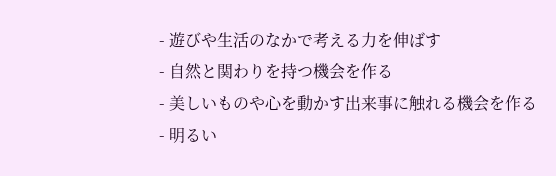- 遊びや生活のなかで考える力を伸ばす
- 自然と関わりを持つ機会を作る
- 美しいものや心を動かす出来事に触れる機会を作る
- 明るい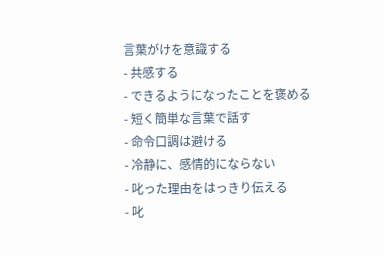言葉がけを意識する
- 共感する
- できるようになったことを褒める
- 短く簡単な言葉で話す
- 命令口調は避ける
- 冷静に、感情的にならない
- 叱った理由をはっきり伝える
- 叱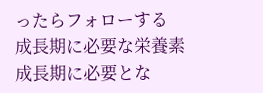ったらフォローする
成長期に必要な栄養素
成長期に必要とな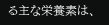る主な栄養素は、